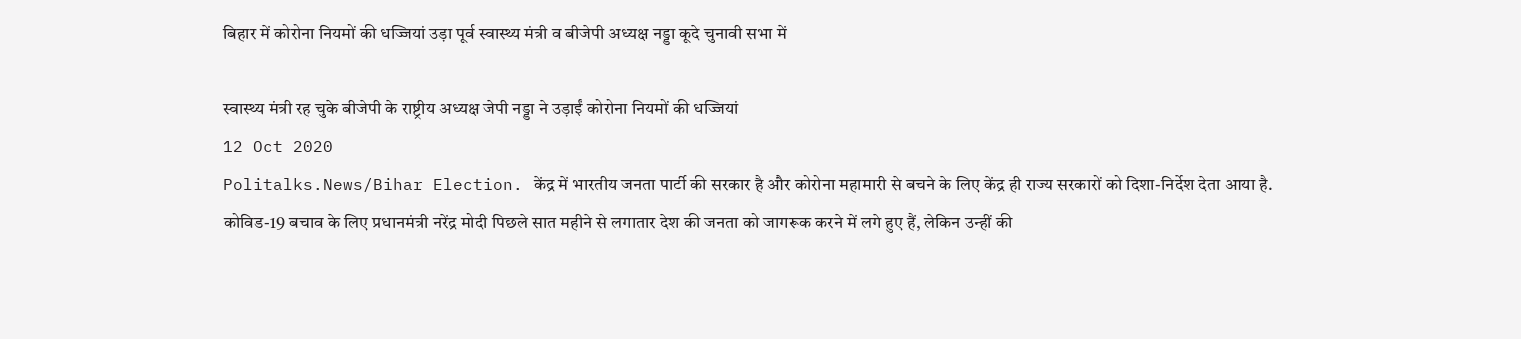बिहार में कोरोना नियमों की धज्जियां उड़ा पूर्व स्वास्थ्य मंत्री व बीजेपी अध्यक्ष नड्डा कूदे चुनावी सभा में

स्वास्थ्य मंत्री रह चुके बीजेपी के राष्ट्रीय अध्यक्ष जेपी नड्डा ने उड़ाईं कोरोना नियमों की धज्जियां
12 Oct 2020
Politalks.News/Bihar Election. केंद्र में भारतीय जनता पार्टी की सरकार है और कोरोना महामारी से बचने के लिए केंद्र ही राज्य सरकारों को दिशा-निर्देश देता आया है. कोविड-19 बचाव के लिए प्रधानमंत्री नरेंद्र मोदी पिछले सात महीने से लगातार देश की जनता को जागरूक करने में लगे हुए हैं, लेकिन उन्हीं की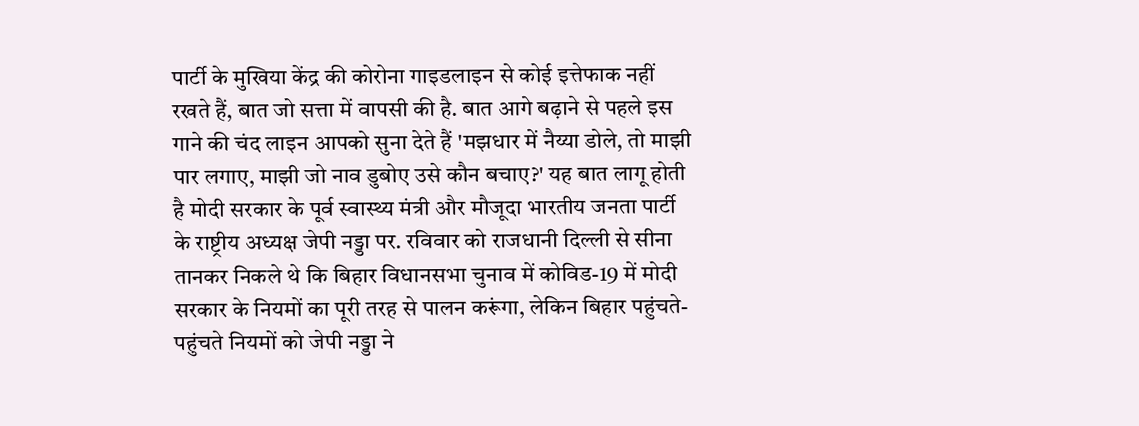पार्टी के मुखिया केंद्र की कोरोना गाइडलाइन से कोई इत्तेफाक नहीं रखते हैं, बात जो सत्ता में वापसी की है. बात आगे बढ़ाने से पहले इस गाने की चंद लाइन आपको सुना देते हैं 'मझधार में नैय्या डोले, तो माझी पार लगाए, माझी जो नाव डुबोए उसे कौन बचाए?' यह बात लागू होती है मोदी सरकार के पूर्व स्वास्थ्य मंत्री और मौजूदा भारतीय जनता पार्टी के राष्ट्रीय अध्यक्ष जेपी नड्डा पर. रविवार को राजधानी दिल्ली से सीना तानकर निकले थे कि बिहार विधानसभा चुनाव में कोविड-19 में मोदी सरकार के नियमों का पूरी तरह से पालन करूंगा, लेकिन बिहार पहुंचते-पहुंचते नियमों को जेपी नड्डा ने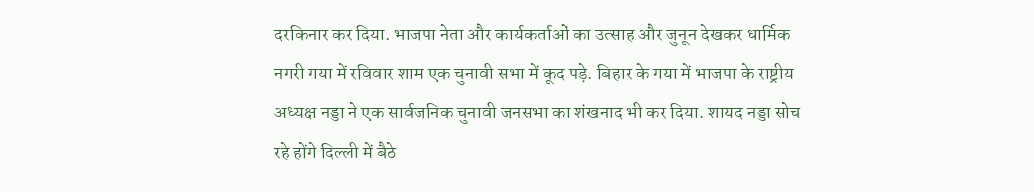दरकिनार कर दिया. भाजपा नेता और कार्यकर्ताओं का उत्साह और जुनून देखकर धार्मिक नगरी गया में रविवार शाम एक चुनावी सभा में कूद पड़े. बिहार के गया में भाजपा के राष्ट्रीय अध्यक्ष नड्डा ने एक सार्वजनिक चुनावी जनसभा का शंखनाद भी कर दिया. शायद नड्डा सोच रहे होंगे दिल्ली में बैठे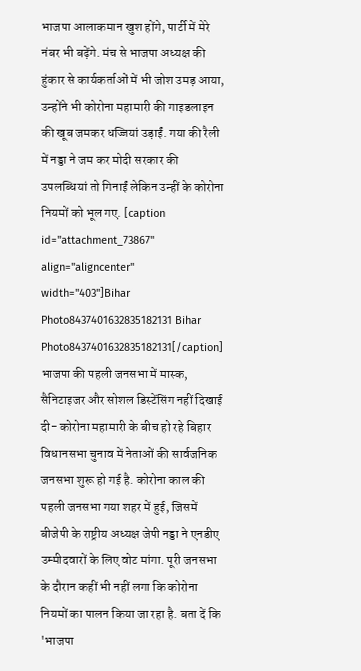भाजपा आलाकमान खुश होंगे, पार्टी में मेरे नंबर भी बढ़ेंगे. मंच से भाजपा अध्यक्ष की हुंकार से कार्यकर्ताओं में भी जोश उमड़ आया, उन्होंने भी कोरोना महामारी की गाइडलाइन की खूब जमकर धज्जियां उड़ाईं. गया की रैली में नड्डा ने जम कर मोदी सरकार की उपलब्धियां तो गिनाईं लेकिन उन्हीं के कोरोना नियमों को भूल गए. [caption id="attachment_73867" align="aligncenter" width="403"]Bihar Photo8437401632835182131 Bihar Photo8437401632835182131[/caption] भाजपा की पहली जनसभा में मास्क, सैनिटाइजर और सोशल डिस्टेंसिंग नहीं दिखाई दी- कोरोना महामारी के बीच हो रहे बिहार विधानसभा चुनाव में नेताओं की सार्वजनिक जनसभा शुरू हो गई है. कोरोना काल की पहली जनसभा गया शहर में हुई, जिसमें बीजेपी के राष्ट्रीय अध्यक्ष जेपी नड्डा ने एनडीए उम्मीदवारों के लिए वोट मांगा. पूरी जनसभा के दौरान कहीं भी नहीं लगा कि कोरोना नियमों का पालन किया जा रहा है. बता दें कि 'भाजपा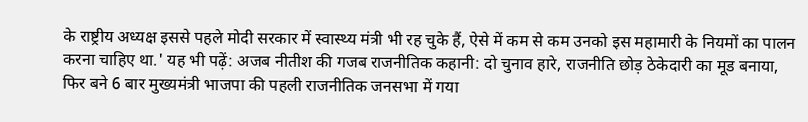के राष्ट्रीय अध्यक्ष इससे पहले मोदी सरकार में स्वास्थ्य मंत्री भी रह चुके हैं, ऐसे में कम से कम उनको इस महामारी के नियमों का पालन करना चाहिए था.' यह भी पढ़ें: अजब नीतीश की गजब राजनीतिक कहानी: दो चुनाव हारे, राजनीति छोड़ ठेकेदारी का मूड बनाया, फिर बने 6 बार मुख्यमंत्री भाजपा की पहली राजनीतिक जनसभा में गया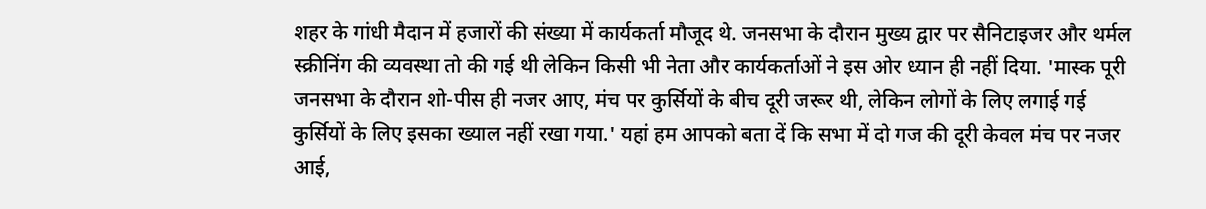शहर के गांधी मैदान में हजारों की संख्या में कार्यकर्ता मौजूद थे. जनसभा के दौरान मुख्य द्वार पर सैनिटाइजर और थर्मल स्क्रीनिंग की व्यवस्था तो की गई थी लेकिन किसी भी नेता और कार्यकर्ताओं ने इस ओर ध्यान ही नहीं दिया. 'मास्क पूरी जनसभा के दौरान शो-पीस ही नजर आए, मंच पर कुर्सियों के बीच दूरी जरूर थी, लेकिन लोगों के लिए लगाई गई कुर्सियों के लिए इसका ख्याल नहीं रखा गया.' यहां हम आपको बता दें कि सभा में दो गज की दूरी केवल मंच पर नजर आई,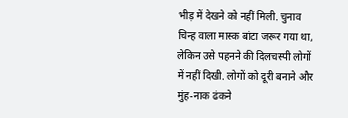भीड़ में देखने को नहीं मिली. चुनाव चिन्ह वाला मास्क बांटा जरूर गया था, लेकिन उसे पहनने की दिलचस्पी लोगों में नहीं दिखी. लोगों को दूरी बनाने और मुंह-नाक ढंकने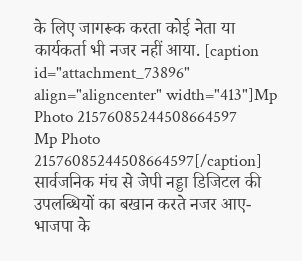के लिए जागरूक करता कोई नेता या कार्यकर्ता भी नजर नहीं आया. [caption id="attachment_73896" align="aligncenter" width="413"]Mp Photo 21576085244508664597 Mp Photo 21576085244508664597[/caption] सार्वजनिक मंच से जेपी नड्डा डिजिटल की उपलब्धियों का बखान करते नजर आए- भाजपा के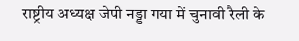राष्ट्रीय अध्यक्ष जेपी नड्डा गया में चुनावी रैली के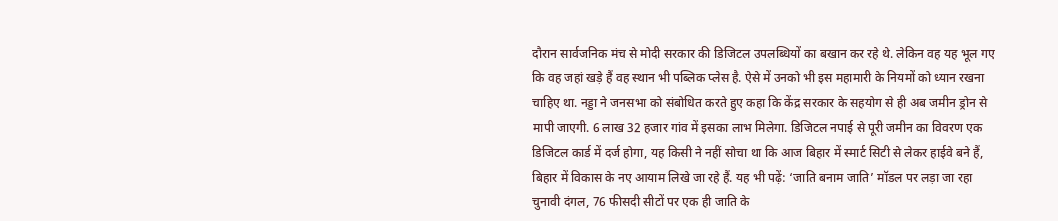दौरान सार्वजनिक मंच से मोदी सरकार की डिजिटल उपलब्धियों का बखान कर रहे थे. लेकिन वह यह भूल गए कि वह जहां खड़े हैं वह स्थान भी पब्लिक प्लेस है. ऐसे में उनको भी इस महामारी के नियमों को ध्यान रखना चाहिए था. नड्डा ने जनसभा को संबोधित करते हुए कहा कि केंद्र सरकार के सहयोग से ही अब जमीन ड्रोन से मापी जाएगी. 6 लाख 32 हजार गांव में इसका लाभ मिलेगा. डिजिटल नपाई से पूरी जमीन का विवरण एक डिजिटल कार्ड में दर्ज होगा, यह किसी ने नहीं सोचा था कि आज बिहार में स्मार्ट सिटी से लेकर हाईवे बने हैं, बिहार में विकास के नए आयाम लिखे जा रहे हैं. यह भी पढ़ें: ‘जाति बनाम जाति’ मॉडल पर लड़ा जा रहा चुनावी दंगल, 76 फीसदी सीटों पर एक ही जाति के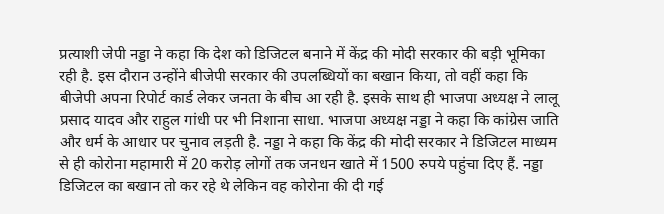प्रत्याशी जेपी नड्डा ने कहा कि देश को डिजिटल बनाने में केंद्र की मोदी सरकार की बड़ी भूमिका रही है. इस दौरान उन्होंने बीजेपी सरकार की उपलब्धियों का बखान किया, तो वहीं कहा कि बीजेपी अपना रिपोर्ट कार्ड लेकर जनता के बीच आ रही है. इसके साथ ही भाजपा अध्यक्ष ने लालू प्रसाद यादव और राहुल गांधी पर भी निशाना साधा. भाजपा अध्यक्ष नड्डा ने कहा कि कांग्रेस जाति और धर्म के आधार पर चुनाव लड़ती है. नड्डा ने कहा कि केंद्र की मोदी सरकार ने डिजिटल माध्यम से ही कोरोना महामारी में 20 करोड़ लोगों तक जनधन खाते में 1500 रुपये पहुंचा दिए हैं. नड्डा डिजिटल का बखान तो कर रहे थे लेकिन वह कोरोना की दी गई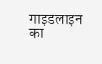गाइडलाइन का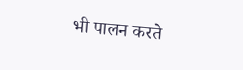भी पालन करते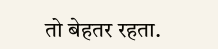तो बेहतर रहता.